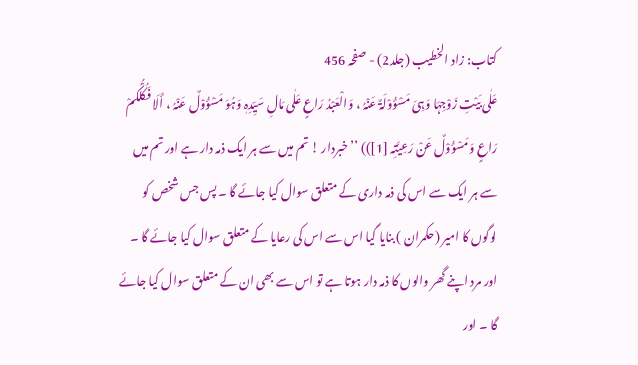کتاب: زاد الخطیب (جلد2) - صفحہ 456
عَلٰی بَیْتِ زَوْجِہَا وَہِیَ مَسْؤُوْلَۃٌ عَنْہُ ، وَالْعَبْدُ رَاعٍ عَلٰی مَالِ سَیِّدِہٖ وَہُوَ مَسْؤُوْلٌ عَنْہُ ، أَلَا فَکُلُّکُمْ رَاعٍ وَمَسْؤُوْلٌ عَنْ رَعِیَّتِہ [1])) ’’ خبردار ! تم میں سے ہر ایک ذمہ دار ہے اور تم میں سے ہر ایک سے اس کی ذمہ داری کے متعلق سوال کیا جائے گا ۔ پس جس شخص کو لوگوں کا امیر (حکمران ) بنایا گیا اس سے اس کی رعایا کے متعلق سوال کیا جائے گا ۔ اور مرد اپنے گھر والوں کا ذمہ دار ہوتا ہے تو اس سے بھی ان کے متعلق سوال کیا جائے گا ۔ اور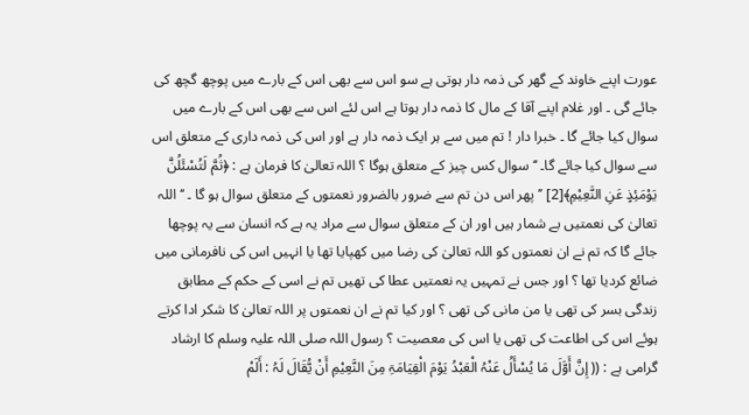عورت اپنے خاوند کے گھر کی ذمہ دار ہوتی ہے سو اس سے بھی اس کے بارے میں پوچھ گچھ کی جائے گی ۔ اور غلام اپنے آقا کے مال کا ذمہ دار ہوتا ہے اس لئے اس سے بھی اس کے بارے میں سوال کیا جائے گا ۔ خبرا دار ! تم میں سے ہر ایک ذمہ دار ہے اور اس کی ذمہ داری کے متعلق اس سے سوال کیا جائے گا۔ ‘‘ سوال کس چیز کے متعلق ہوگا ؟ اللہ تعالیٰ کا فرمان ہے : ﴿ثُمَّ لَتُسْئَلُنَّ یَوْمَئِذٍ عَنِ النَّعِیْمِ﴾[2] ’’ پھر اس دن تم سے ضرور بالضرور نعمتوں کے متعلق سوال ہو گا ۔ ‘‘ اللہ تعالیٰ کی نعمتیں بے شمار ہیں اور ان کے متعلق سوال سے مراد یہ ہے کہ انسان سے یہ پوچھا جائے گا کہ تم نے ان نعمتوں کو اللہ تعالیٰ کی رضا میں کھپایا تھا یا انہیں اس کی نافرمانی میں ضائع کردیا تھا ؟ اور جس نے تمہیں یہ نعمتیں عطا کی تھیں تم نے اسی کے حکم کے مطابق زندگی بسر کی تھی یا من مانی کی تھی ؟ اور کیا تم نے ان نعمتوں پر اللہ تعالیٰ کا شکر ادا کرتے ہوئے اس کی اطاعت کی تھی یا اس کی معصیت ؟ رسول اللہ صلی اللہ علیہ وسلم کا ارشاد گرامی ہے : (( إِنَّ أَوَّلَ مَا یُسْأَلُ عَنْہُ الْعَبْدُ یَوْمَ الْقِیَامَۃِ مِنَ النَّعِیْمِ أَنْ یُّقَالَ لَہُ : أَلَمْ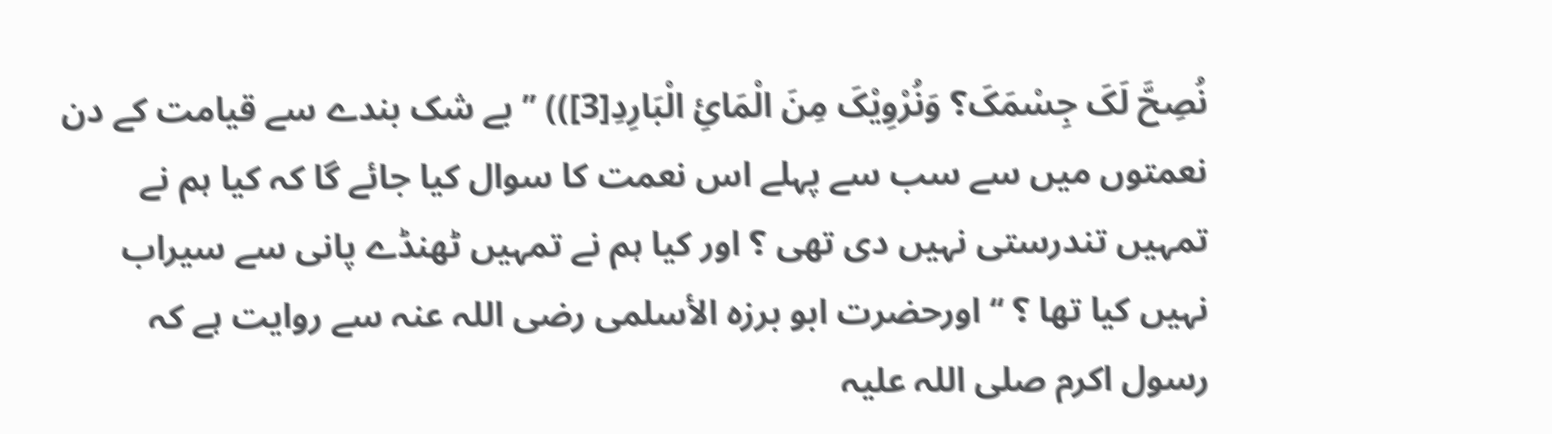نُصِحَّ لَکَ جِسْمَکَ؟ وَنُرْوِیْکَ مِنَ الْمَائِ الْبَارِدِ[3])) ’’ بے شک بندے سے قیامت کے دن نعمتوں میں سے سب سے پہلے اس نعمت کا سوال کیا جائے گا کہ کیا ہم نے تمہیں تندرستی نہیں دی تھی ؟ اور کیا ہم نے تمہیں ٹھنڈے پانی سے سیراب نہیں کیا تھا ؟ ‘‘ اورحضرت ابو برزہ الأسلمی رضی اللہ عنہ سے روایت ہے کہ رسول اکرم صلی اللہ علیہ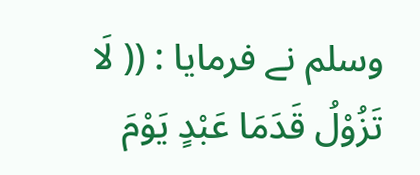وسلم نے فرمایا : (( لَا تَزُوْلُ قَدَمَا عَبْدٍ یَوْمَ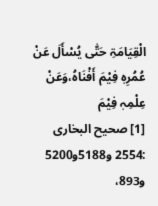الْقِیَامَۃِ حَتّٰی یُسْأَلَ عَنْ عُمُرِہٖ فِیْمَ أَفْنَاہُ،وَعَنْ عِلْمِہٖ فِیْمَ
[1] صحیح البخاری :2554 و5188و5200 و893،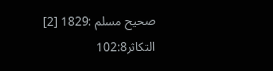صحیح مسلم :1829 [2] التکاثر102:8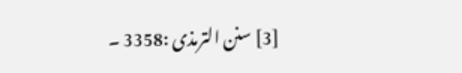[3] سنن الترمذی :3358 ۔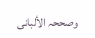وصححہ الألبانی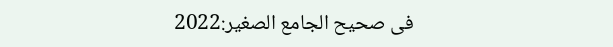فی صحیح الجامع الصغیر:2022